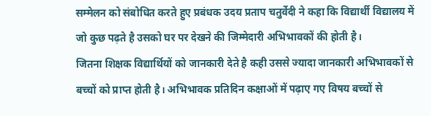सम्मेलन को संबोधित करते हुए प्रबंधक उदय प्रताप चतुर्वेदी ने कहा कि विद्यार्थी विद्यालय में जो कुछ पढ़ते है उसको घर पर देखने की जिम्मेदारी अभिभावकों की होती है।
जितना शिक्षक विद्यार्थियों को जानकारी देते है कही उससे ज्यादा जानकारी अभिभावकों से बच्चों को प्राप्त होती है। अभिभावक प्रतिदिन कक्षाओं में पढ़ाए गए विषय बच्चों से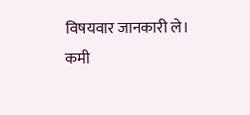विषयवार जानकारी ले।
कमी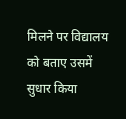मिलने पर विद्यालय को बताए उसमें सुधार किया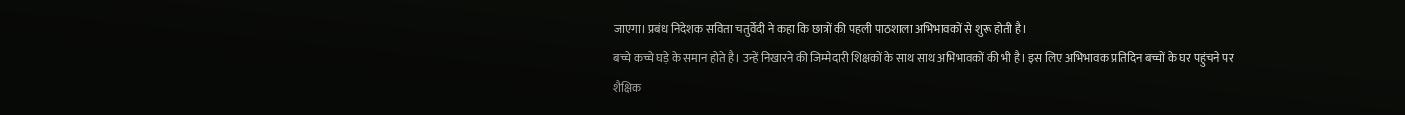जाएगा। प्रबंध निदेशक सविता चतुर्वेदी ने कहा कि छात्रों की पहली पाठशाला अभिभावकों से शुरू होती है।
बच्चे कच्चे घड़े के समान होते है। उन्हें निखारने की जिम्मेदारी शिक्षकों के साथ साथ अभिभावकों की भी है। इस लिए अभिभावक प्रतिदिन बच्चों के घर पहुंचने पर शैक्षिक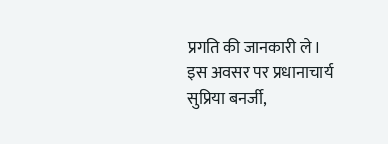प्रगति की जानकारी ले।
इस अवसर पर प्रधानाचार्य सुप्रिया बनर्जी,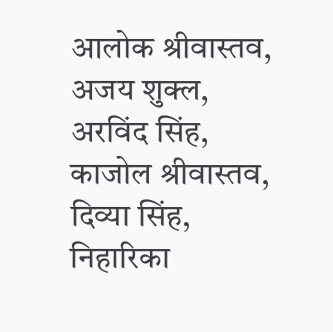आलोक श्रीवास्तव, अजय शुक्ल, अरविंद सिंह, काजोल श्रीवास्तव, दिव्या सिंह, निहारिका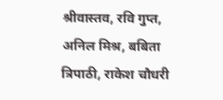श्रीवास्तव, रवि गुप्त, अनिल मिश्र, बबिता त्रिपाठी, राकेश चौधरी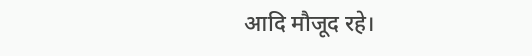आदि मौजूद रहे।